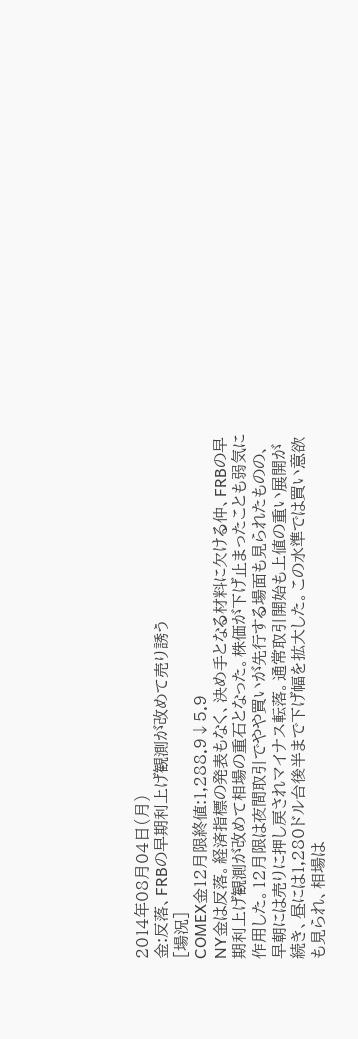2014年08月04日(月)
金:反落、FRBの早期利上げ観測が改めて売り誘う
[場況]
COMEX金12月限終値:1,288.9↓5.9
NY金は反落。経済指標の発表もなく、決め手となる材料に欠ける仲、FRBの早期利上げ観測が改めて相場の重石となった。株価が下げ止まったことも弱気に作用した。12月限は夜間取引でやや買いが先行する場面も見られたものの、早朝には売りに押し戻されマイナス転落。通常取引開始も上値の重い展開が続き、昼には1,280ドル台後半まで下げ幅を拡大した。この水準では買い意欲も見られ、相場は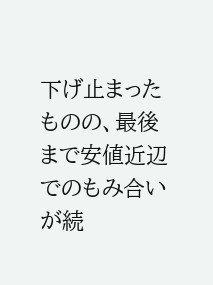下げ止まったものの、最後まで安値近辺でのもみ合いが続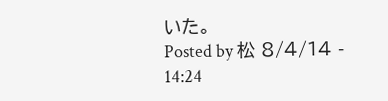いた。
Posted by 松 8/4/14 - 14:24